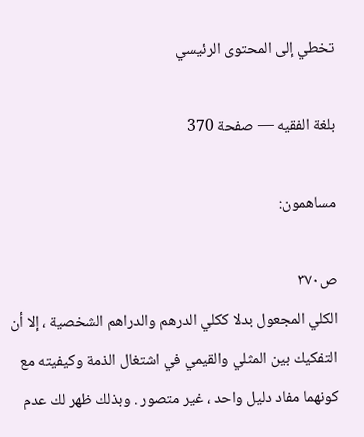تخطي إلى المحتوى الرئيسي

بلغة الفقيه — صفحة 370

مساهمون:

ص٣٧٠
الكلي المجعول بدلا ككلي الدرهم والدراهم الشخصية ، إلا أن التفكيك بين المثلي والقيمي في اشتغال الذمة وكيفيته مع كونهما مفاد دليل واحد ، غير متصور . وبذلك ظهر لك عدم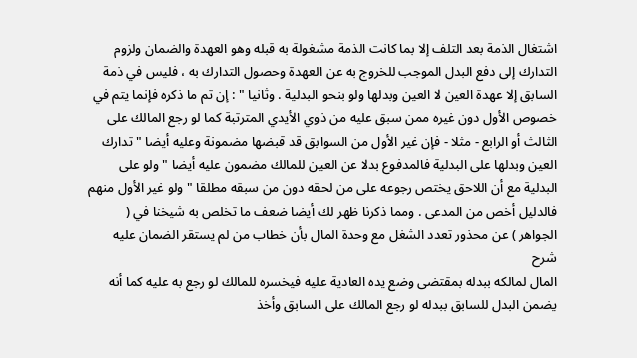اشتغال الذمة بعد التلف إلا بما كانت الذمة مشغولة به قبله وهو العهدة والضمان ولزوم التدارك إلى دفع البدل الموجب للخروج به عن العهدة وحصول التدارك به ، فليس في ذمة السابق إلا عهدة العين لا العين وبدلها ولو بنحو البدلية . وثانيا " : إن تم ما ذكره فإنما يتم في خصوص الأول دون غيره ممن سبق عليه من ذوي الأيدي المترتبة كما لو رجع المالك على الثالث أو الرابع - مثلا - فإن غير الأول من السوابق قد قبضها مضمونة وعليه أيضا " تدارك العين وبدلها على البدلية فالمدفوع بدلا عن العين للمالك مضمون عليه أيضا " ولو على البدلية مع أن اللاحق يختص رجوعه على من لحقه دون من سبقه مطلقا " ولو غير الأول منهم فالدليل أخص من المدعى . ومما ذكرنا ظهر لك أيضا ضعف ما تخلص به شيخنا في ( الجواهر ) عن محذور تعدد الشغل مع وحدة المال بأن خطاب من لم يستقر الضمان عليه
شرح
المال لمالكه ببدله بمقتضى وضع يده العادية عليه فيخسره للمالك لو رجع به عليه كما أنه يضمن البدل للسابق ببدله لو رجع المالك على السابق وأخذ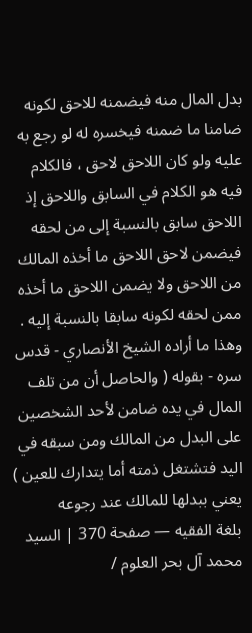بدل المال منه فيضمنه للاحق لكونه ضامنا ما ضمنه فيخسره له لو رجع به عليه ولو كان اللاحق لاحق ، فالكلام فيه هو الكلام في السابق واللاحق إذ اللاحق سابق بالنسبة إلى من لحقه فيضمن لاحق اللاحق ما أخذه المالك من اللاحق ولا يضمن اللاحق ما أخذه ممن لحقه لكونه سابقا بالنسبة إليه . وهذا ما أراده الشيخ الأنصاري - قدس سره - بقوله ( والحاصل أن من تلف المال في يده ضامن لأحد الشخصين على البدل من المالك ومن سبقه في اليد فتشتغل ذمته أما يتدارك للعين ) يعني ببدلها للمالك عند رجوعه
بلغة الفقيه — صفحة 370 | السيد محمد آل بحر العلوم /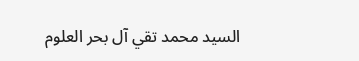السيد محمد تقي آل بحر العلوم